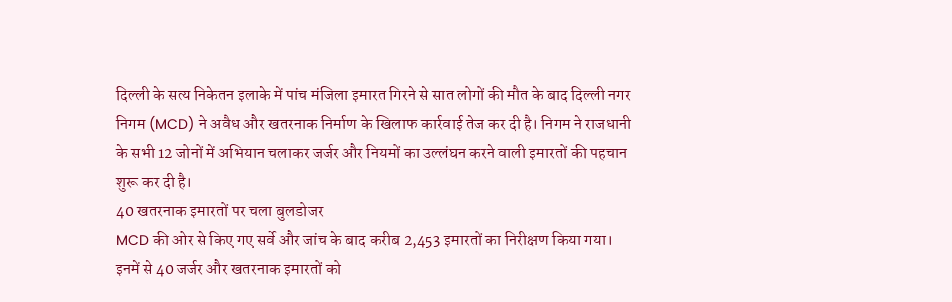दिल्ली के सत्य निकेतन इलाके में पांच मंजिला इमारत गिरने से सात लोगों की मौत के बाद दिल्ली नगर निगम (MCD) ने अवैध और खतरनाक निर्माण के खिलाफ कार्रवाई तेज कर दी है। निगम ने राजधानी के सभी 12 जोनों में अभियान चलाकर जर्जर और नियमों का उल्लंघन करने वाली इमारतों की पहचान शुरू कर दी है।
40 खतरनाक इमारतों पर चला बुलडोजर
MCD की ओर से किए गए सर्वे और जांच के बाद करीब 2,453 इमारतों का निरीक्षण किया गया। इनमें से 40 जर्जर और खतरनाक इमारतों को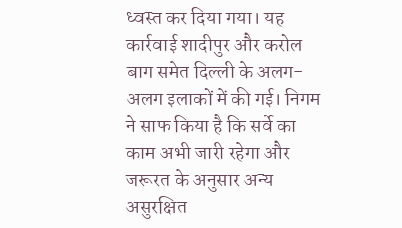ध्वस्त कर दिया गया। यह कार्रवाई शादीपुर और करोल बाग समेत दिल्ली के अलग-अलग इलाकों में की गई। निगम ने साफ किया है कि सर्वे का काम अभी जारी रहेगा और जरूरत के अनुसार अन्य असुरक्षित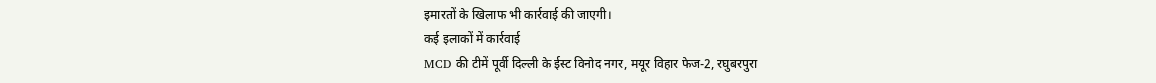इमारतों के खिलाफ भी कार्रवाई की जाएगी।
कई इलाकों में कार्रवाई
MCD की टीमें पूर्वी दिल्ली के ईस्ट विनोद नगर, मयूर विहार फेज-2, रघुबरपुरा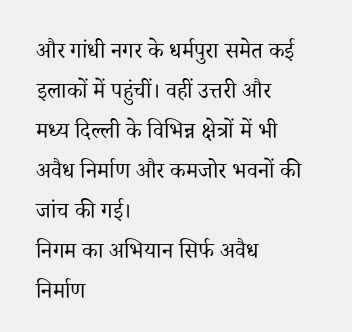और गांधी नगर के धर्मपुरा समेत कई इलाकों में पहुंचीं। वहीं उत्तरी और मध्य दिल्ली के विभिन्न क्षेत्रों में भी अवैध निर्माण और कमजोर भवनों की जांच की गई।
निगम का अभियान सिर्फ अवैध निर्माण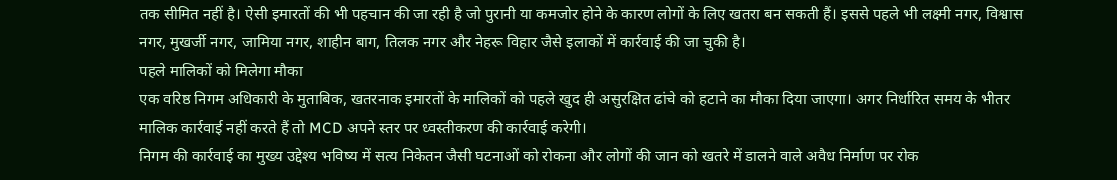तक सीमित नहीं है। ऐसी इमारतों की भी पहचान की जा रही है जो पुरानी या कमजोर होने के कारण लोगों के लिए खतरा बन सकती हैं। इससे पहले भी लक्ष्मी नगर, विश्वास नगर, मुखर्जी नगर, जामिया नगर, शाहीन बाग, तिलक नगर और नेहरू विहार जैसे इलाकों में कार्रवाई की जा चुकी है।
पहले मालिकों को मिलेगा मौका
एक वरिष्ठ निगम अधिकारी के मुताबिक, खतरनाक इमारतों के मालिकों को पहले खुद ही असुरक्षित ढांचे को हटाने का मौका दिया जाएगा। अगर निर्धारित समय के भीतर मालिक कार्रवाई नहीं करते हैं तो MCD अपने स्तर पर ध्वस्तीकरण की कार्रवाई करेगी।
निगम की कार्रवाई का मुख्य उद्देश्य भविष्य में सत्य निकेतन जैसी घटनाओं को रोकना और लोगों की जान को खतरे में डालने वाले अवैध निर्माण पर रोक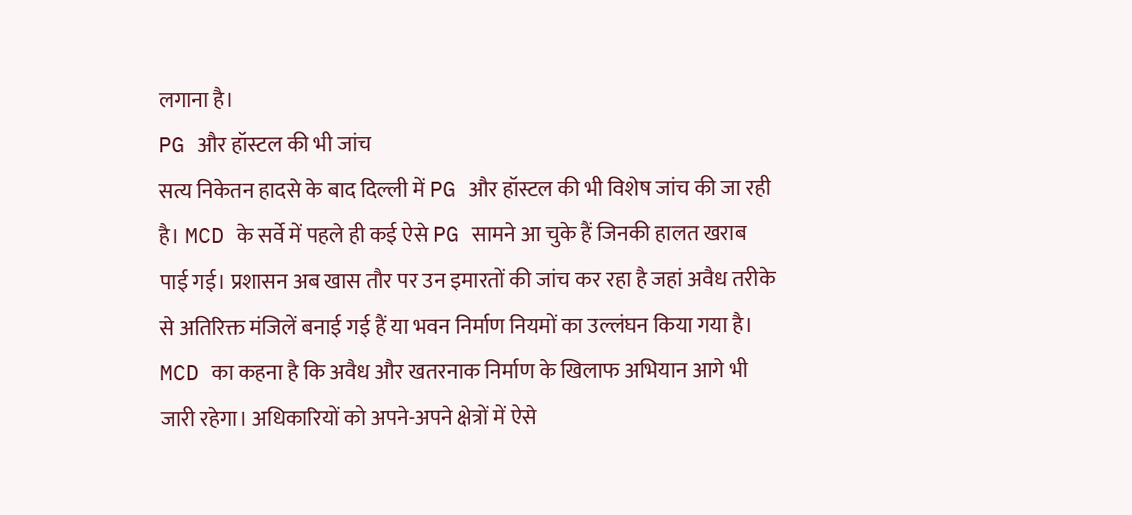लगाना है।
PG और हॉस्टल की भी जांच
सत्य निकेतन हादसे के बाद दिल्ली में PG और हॉस्टल की भी विशेष जांच की जा रही है। MCD के सर्वे में पहले ही कई ऐसे PG सामने आ चुके हैं जिनकी हालत खराब पाई गई। प्रशासन अब खास तौर पर उन इमारतों की जांच कर रहा है जहां अवैध तरीके से अतिरिक्त मंजिलें बनाई गई हैं या भवन निर्माण नियमों का उल्लंघन किया गया है।
MCD का कहना है कि अवैध और खतरनाक निर्माण के खिलाफ अभियान आगे भी जारी रहेगा। अधिकारियों को अपने-अपने क्षेत्रों में ऐसे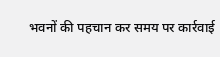भवनों की पहचान कर समय पर कार्रवाई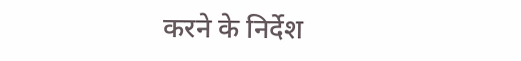करने के निर्देश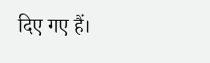दिए गए हैं।